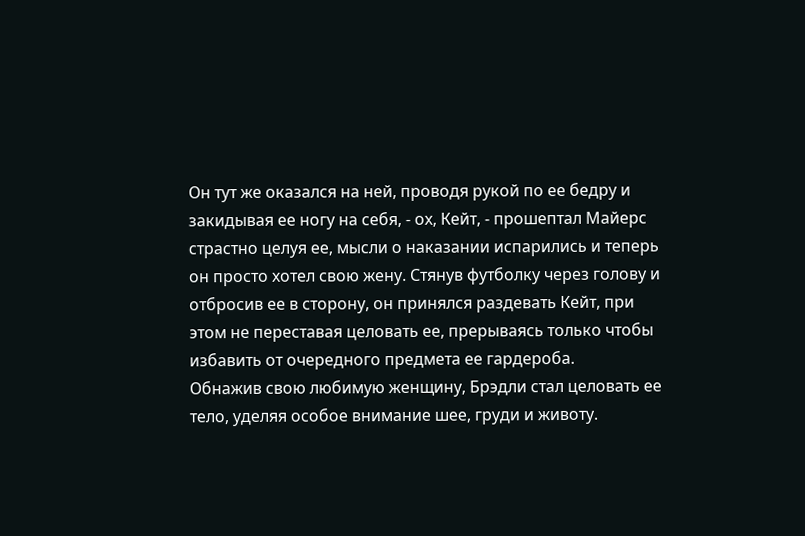Он тут же оказался на ней, проводя рукой по ее бедру и закидывая ее ногу на себя, - ох, Кейт, - прошептал Майерс страстно целуя ее, мысли о наказании испарились и теперь он просто хотел свою жену. Стянув футболку через голову и отбросив ее в сторону, он принялся раздевать Кейт, при этом не переставая целовать ее, прерываясь только чтобы избавить от очередного предмета ее гардероба.
Обнажив свою любимую женщину, Брэдли стал целовать ее тело, уделяя особое внимание шее, груди и животу.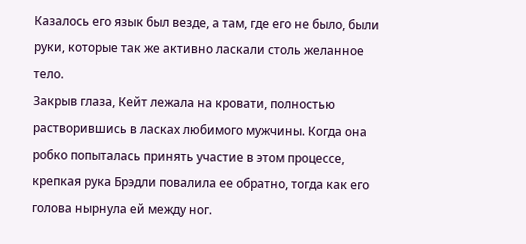Казалось его язык был везде, а там, где его не было, были руки, которые так же активно ласкали столь желанное тело.
Закрыв глаза, Кейт лежала на кровати, полностью растворившись в ласках любимого мужчины. Когда она робко попыталась принять участие в этом процессе, крепкая рука Брэдли повалила ее обратно, тогда как его голова нырнула ей между ног.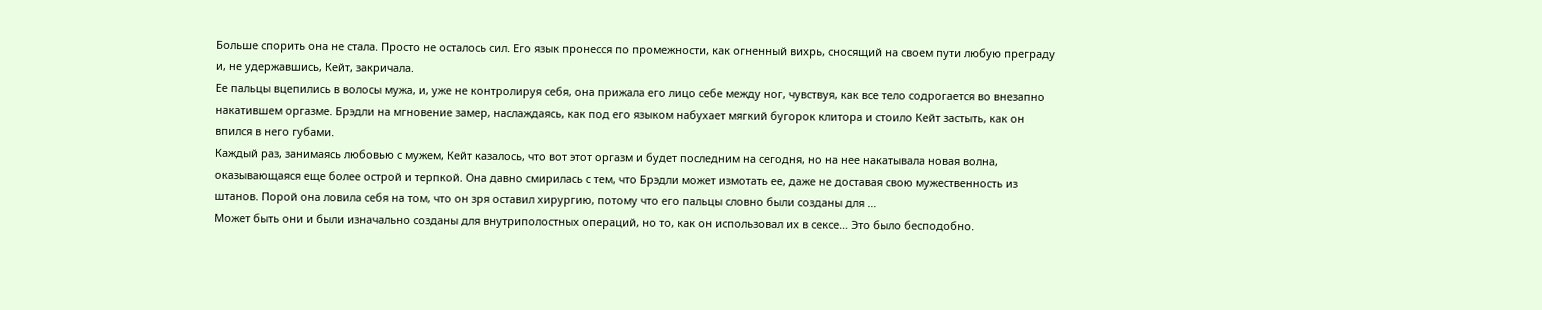Больше спорить она не стала. Просто не осталось сил. Его язык пронесся по промежности, как огненный вихрь, сносящий на своем пути любую преграду и, не удержавшись, Кейт, закричала.
Ее пальцы вцепились в волосы мужа, и, уже не контролируя себя, она прижала его лицо себе между ног, чувствуя, как все тело содрогается во внезапно накатившем оргазме. Брэдли на мгновение замер, наслаждаясь, как под его языком набухает мягкий бугорок клитора и стоило Кейт застыть, как он впился в него губами.
Каждый раз, занимаясь любовью с мужем, Кейт казалось, что вот этот оргазм и будет последним на сегодня, но на нее накатывала новая волна, оказывающаяся еще более острой и терпкой. Она давно смирилась с тем, что Брэдли может измотать ее, даже не доставая свою мужественность из штанов. Порой она ловила себя на том, что он зря оставил хирургию, потому что его пальцы словно были созданы для …
Может быть они и были изначально созданы для внутриполостных операций, но то, как он использовал их в сексе… Это было бесподобно.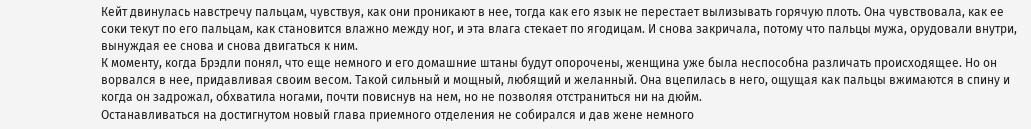Кейт двинулась навстречу пальцам, чувствуя, как они проникают в нее, тогда как его язык не перестает вылизывать горячую плоть. Она чувствовала, как ее соки текут по его пальцам, как становится влажно между ног, и эта влага стекает по ягодицам. И снова закричала, потому что пальцы мужа, орудовали внутри, вынуждая ее снова и снова двигаться к ним.
К моменту, когда Брэдли понял, что еще немного и его домашние штаны будут опорочены, женщина уже была неспособна различать происходящее. Но он ворвался в нее, придавливая своим весом. Такой сильный и мощный, любящий и желанный. Она вцепилась в него, ощущая как пальцы вжимаются в спину и когда он задрожал, обхватила ногами, почти повиснув на нем, но не позволяя отстраниться ни на дюйм.
Останавливаться на достигнутом новый глава приемного отделения не собирался и дав жене немного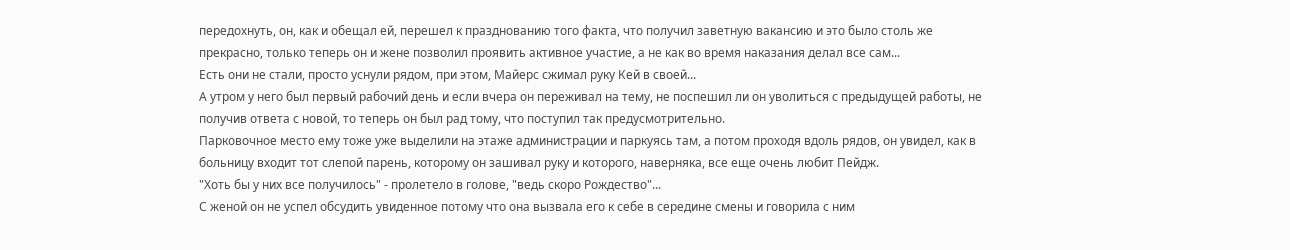передохнуть, он, как и обещал ей, перешел к празднованию того факта, что получил заветную вакансию и это было столь же прекрасно, только теперь он и жене позволил проявить активное участие, а не как во время наказания делал все сам...
Есть они не стали, просто уснули рядом, при этом, Майерс сжимал руку Кей в своей...
А утром у него был первый рабочий день и если вчера он переживал на тему, не поспешил ли он уволиться с предыдущей работы, не получив ответа с новой, то теперь он был рад тому, что поступил так предусмотрительно.
Парковочное место ему тоже уже выделили на этаже администрации и паркуясь там, а потом проходя вдоль рядов, он увидел, как в больницу входит тот слепой парень, которому он зашивал руку и которого, наверняка, все еще очень любит Пейдж.
"Хоть бы у них все получилось" - пролетело в голове, "ведь скоро Рождество"...
С женой он не успел обсудить увиденное потому что она вызвала его к себе в середине смены и говорила с ним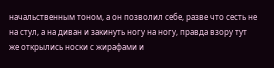начальственным тоном, а он позволил себе, разве что сесть не на стул, а на диван и закинуть ногу на ногу, правда взору тут же открылись носки с жирафами и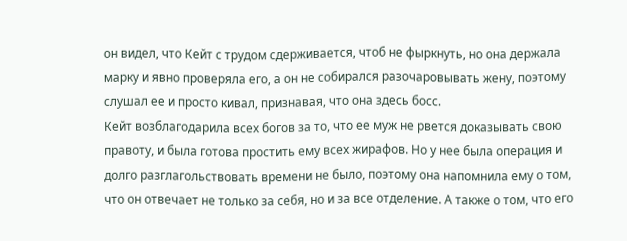он видел, что Кейт с трудом сдерживается, чтоб не фыркнуть, но она держала марку и явно проверяла его, а он не собирался разочаровывать жену, поэтому слушал ее и просто кивал, признавая, что она здесь босс.
Кейт возблагодарила всех богов за то, что ее муж не рвется доказывать свою правоту, и была готова простить ему всех жирафов. Но у нее была операция и долго разглагольствовать времени не было, поэтому она напомнила ему о том, что он отвечает не только за себя, но и за все отделение. А также о том, что его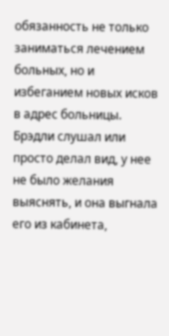обязанность не только заниматься лечением больных, но и избеганием новых исков в адрес больницы.
Брэдли слушал или просто делал вид, у нее не было желания выяснять, и она выгнала его из кабинета,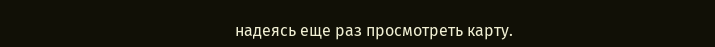надеясь еще раз просмотреть карту.